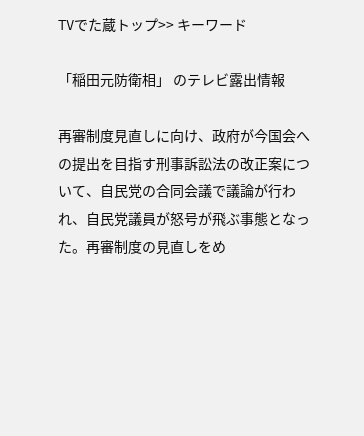TVでた蔵トップ>> キーワード

「稲田元防衛相」 のテレビ露出情報

再審制度見直しに向け、政府が今国会への提出を目指す刑事訴訟法の改正案について、自民党の合同会議で議論が行われ、自民党議員が怒号が飛ぶ事態となった。再審制度の見直しをめ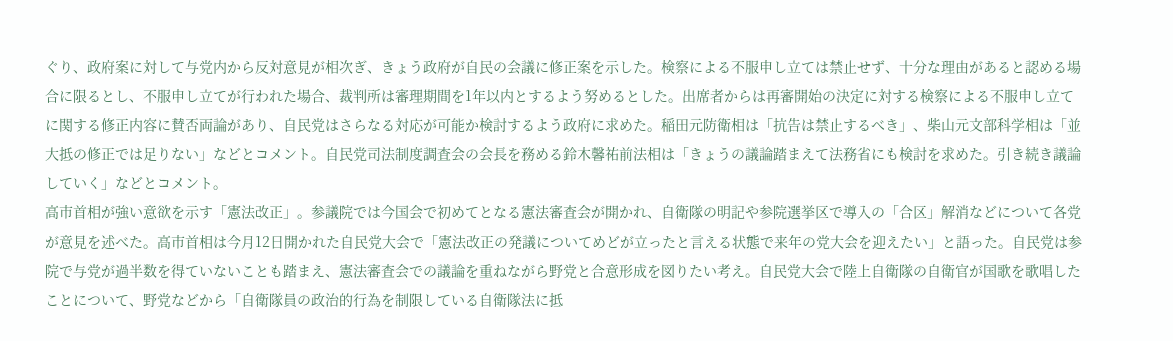ぐり、政府案に対して与党内から反対意見が相次ぎ、きょう政府が自民の会議に修正案を示した。検察による不服申し立ては禁止せず、十分な理由があると認める場合に限るとし、不服申し立てが行われた場合、裁判所は審理期間を1年以内とするよう努めるとした。出席者からは再審開始の決定に対する検察による不服申し立てに関する修正内容に賛否両論があり、自民党はさらなる対応が可能か検討するよう政府に求めた。稲田元防衛相は「抗告は禁止するべき」、柴山元文部科学相は「並大抵の修正では足りない」などとコメント。自民党司法制度調査会の会長を務める鈴木馨祐前法相は「きょうの議論踏まえて法務省にも検討を求めた。引き続き議論していく」などとコメント。
高市首相が強い意欲を示す「憲法改正」。参議院では今国会で初めてとなる憲法審査会が開かれ、自衛隊の明記や参院選挙区で導入の「合区」解消などについて各党が意見を述べた。高市首相は今月12日開かれた自民党大会で「憲法改正の発議についてめどが立ったと言える状態で来年の党大会を迎えたい」と語った。自民党は参院で与党が過半数を得ていないことも踏まえ、憲法審査会での議論を重ねながら野党と合意形成を図りたい考え。自民党大会で陸上自衛隊の自衛官が国歌を歌唱したことについて、野党などから「自衛隊員の政治的行為を制限している自衛隊法に抵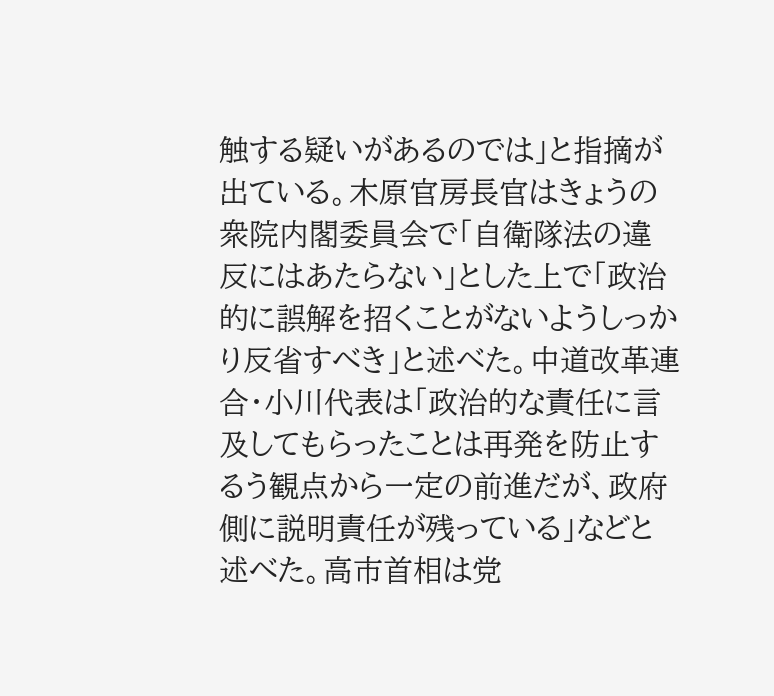触する疑いがあるのでは」と指摘が出ている。木原官房長官はきょうの衆院内閣委員会で「自衛隊法の違反にはあたらない」とした上で「政治的に誤解を招くことがないようしっかり反省すべき」と述べた。中道改革連合・小川代表は「政治的な責任に言及してもらったことは再発を防止するう観点から一定の前進だが、政府側に説明責任が残っている」などと述べた。高市首相は党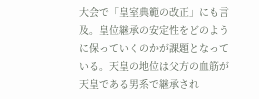大会で「皇室典範の改正」にも言及。皇位継承の安定性をどのように保っていくのかが課題となっている。天皇の地位は父方の血筋が天皇である男系で継承され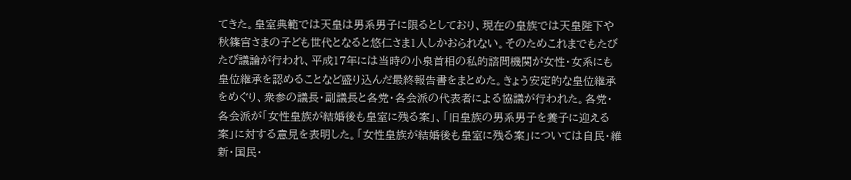てきた。皇室典範では天皇は男系男子に限るとしており、現在の皇族では天皇陛下や秋篠宮さまの子ども世代となると悠仁さま1人しかおられない。そのためこれまでもたびたび議論が行われ、平成17年には当時の小泉首相の私的諮問機関が女性・女系にも皇位継承を認めることなど盛り込んだ最終報告書をまとめた。きょう安定的な皇位継承をめぐり、衆参の議長・副議長と各党・各会派の代表者による協議が行われた。各党・各会派が「女性皇族が結婚後も皇室に残る案」、「旧皇族の男系男子を養子に迎える案」に対する意見を表明した。「女性皇族が結婚後も皇室に残る案」については自民・維新・国民・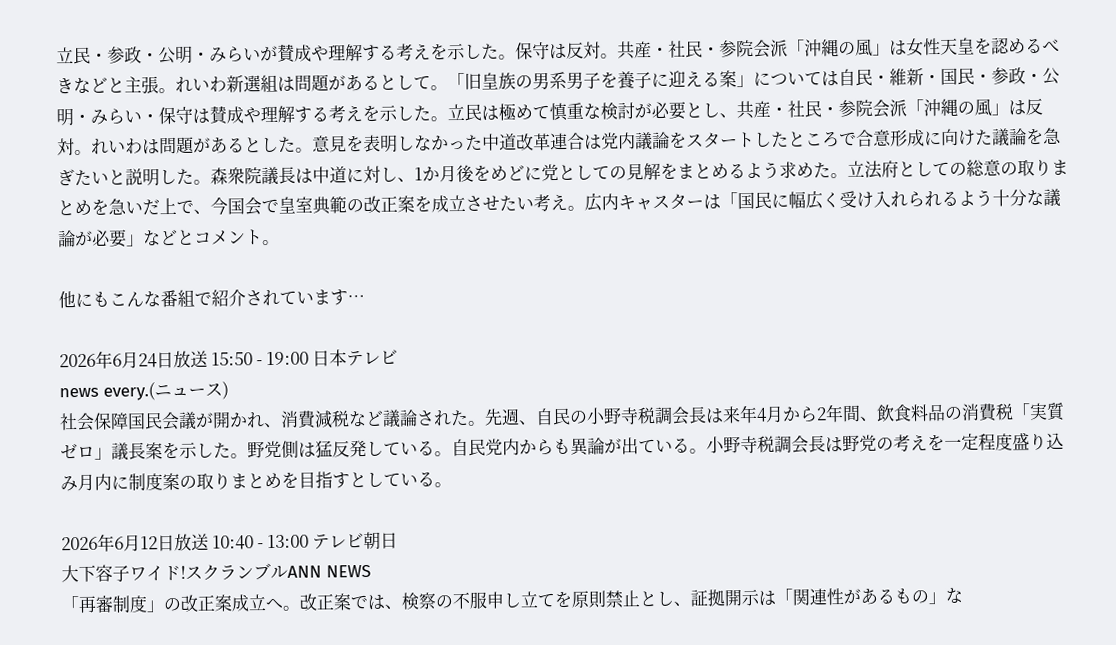立民・参政・公明・みらいが賛成や理解する考えを示した。保守は反対。共産・社民・参院会派「沖縄の風」は女性天皇を認めるべきなどと主張。れいわ新選組は問題があるとして。「旧皇族の男系男子を養子に迎える案」については自民・維新・国民・参政・公明・みらい・保守は賛成や理解する考えを示した。立民は極めて慎重な検討が必要とし、共産・社民・参院会派「沖縄の風」は反対。れいわは問題があるとした。意見を表明しなかった中道改革連合は党内議論をスタートしたところで合意形成に向けた議論を急ぎたいと説明した。森衆院議長は中道に対し、1か月後をめどに党としての見解をまとめるよう求めた。立法府としての総意の取りまとめを急いだ上で、今国会で皇室典範の改正案を成立させたい考え。広内キャスターは「国民に幅広く受け入れられるよう十分な議論が必要」などとコメント。

他にもこんな番組で紹介されています…

2026年6月24日放送 15:50 - 19:00 日本テレビ
news every.(ニュース)
社会保障国民会議が開かれ、消費減税など議論された。先週、自民の小野寺税調会長は来年4月から2年間、飲食料品の消費税「実質ゼロ」議長案を示した。野党側は猛反発している。自民党内からも異論が出ている。小野寺税調会長は野党の考えを一定程度盛り込み月内に制度案の取りまとめを目指すとしている。

2026年6月12日放送 10:40 - 13:00 テレビ朝日
大下容子ワイド!スクランブルANN NEWS
「再審制度」の改正案成立へ。改正案では、検察の不服申し立てを原則禁止とし、証拠開示は「関連性があるもの」な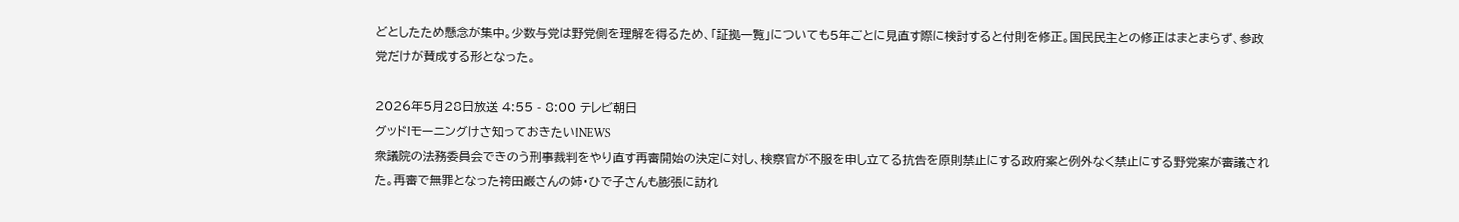どとしたため懸念が集中。少数与党は野党側を理解を得るため、「証拠一覧」についても5年ごとに見直す際に検討すると付則を修正。国民民主との修正はまとまらず、参政党だけが賛成する形となった。

2026年5月28日放送 4:55 - 8:00 テレビ朝日
グッド!モーニングけさ知っておきたい!NEWS
衆議院の法務委員会できのう刑事裁判をやり直す再審開始の決定に対し、検察官が不服を申し立てる抗告を原則禁止にする政府案と例外なく禁止にする野党案が審議された。再審で無罪となった袴田巌さんの姉・ひで子さんも膨張に訪れ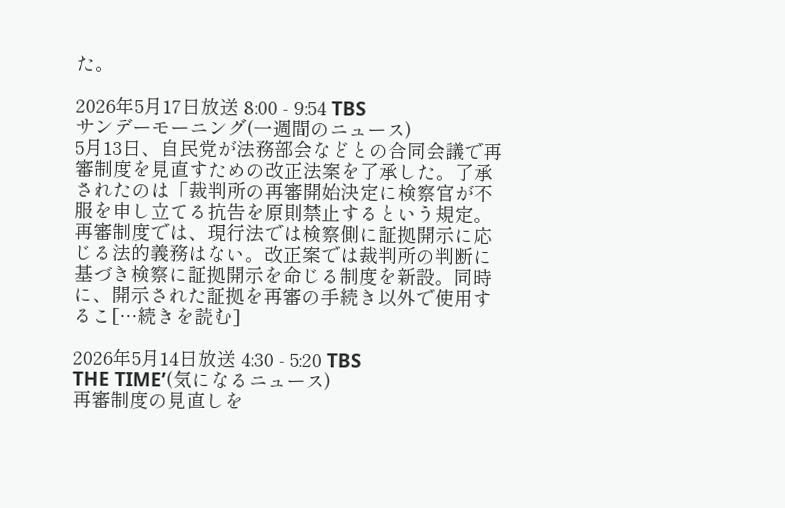た。

2026年5月17日放送 8:00 - 9:54 TBS
サンデーモーニング(一週間のニュース)
5月13日、自民党が法務部会などとの合同会議で再審制度を見直すための改正法案を了承した。了承されたのは「裁判所の再審開始決定に検察官が不服を申し立てる抗告を原則禁止するという規定。再審制度では、現行法では検察側に証拠開示に応じる法的義務はない。改正案では裁判所の判断に基づき検察に証拠開示を命じる制度を新設。同時に、開示された証拠を再審の手続き以外で使用するこ[…続きを読む]

2026年5月14日放送 4:30 - 5:20 TBS
THE TIME’(気になるニュース)
再審制度の見直しを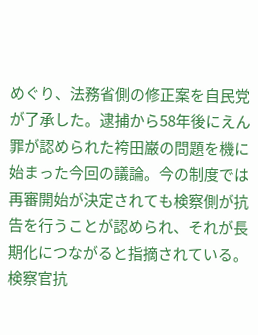めぐり、法務省側の修正案を自民党が了承した。逮捕から58年後にえん罪が認められた袴田巌の問題を機に始まった今回の議論。今の制度では再審開始が決定されても検察側が抗告を行うことが認められ、それが長期化につながると指摘されている。検察官抗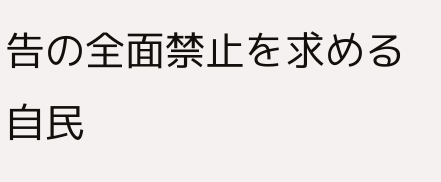告の全面禁止を求める自民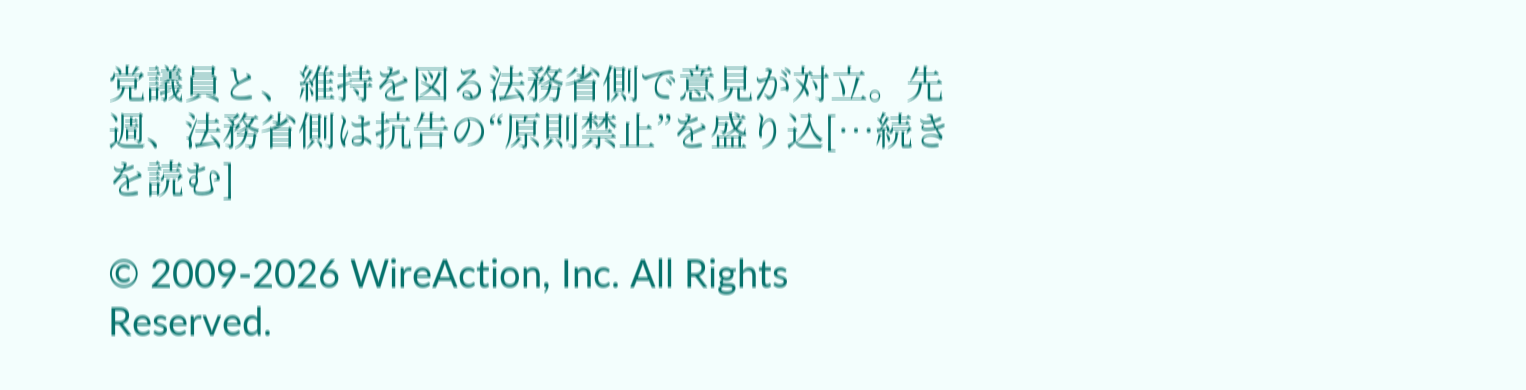党議員と、維持を図る法務省側で意見が対立。先週、法務省側は抗告の“原則禁止”を盛り込[…続きを読む]

© 2009-2026 WireAction, Inc. All Rights Reserved.